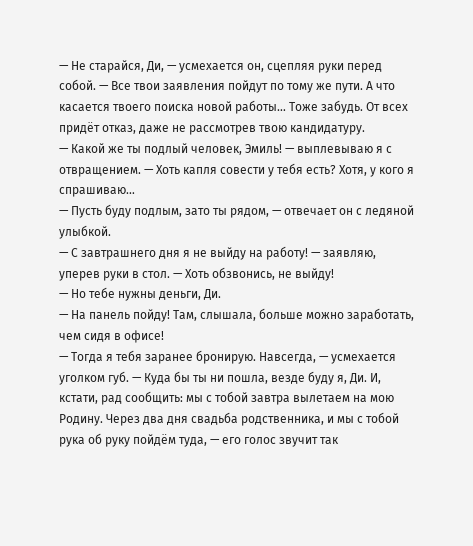— Не старайся, Ди, — усмехается он, сцепляя руки перед собой. — Все твои заявления пойдут по тому же пути. А что касается твоего поиска новой работы… Тоже забудь. От всех придёт отказ, даже не рассмотрев твою кандидатуру.
— Какой же ты подлый человек, Эмиль! — выплевываю я с отвращением. — Хоть капля совести у тебя есть? Хотя, у кого я спрашиваю…
— Пусть буду подлым, зато ты рядом, — отвечает он с ледяной улыбкой.
— С завтрашнего дня я не выйду на работу! — заявляю, уперев руки в стол. — Хоть обзвонись, не выйду!
— Но тебе нужны деньги, Ди.
— На панель пойду! Там, слышала, больше можно заработать, чем сидя в офисе!
— Тогда я тебя заранее бронирую. Навсегда, — усмехается уголком губ. — Куда бы ты ни пошла, везде буду я, Ди. И, кстати, рад сообщить: мы с тобой завтра вылетаем на мою Родину. Через два дня свадьба родственника, и мы с тобой рука об руку пойдём туда, — его голос звучит так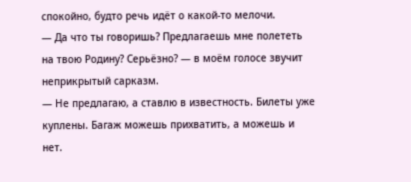спокойно, будто речь идёт о какой-то мелочи.
— Да что ты говоришь? Предлагаешь мне полететь на твою Родину? Серьёзно? — в моём голосе звучит неприкрытый сарказм.
— Не предлагаю, а ставлю в известность. Билеты уже куплены. Багаж можешь прихватить, а можешь и нет.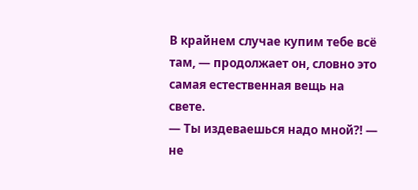В крайнем случае купим тебе всё там, — продолжает он, словно это самая естественная вещь на свете.
— Ты издеваешься надо мной⁈ — не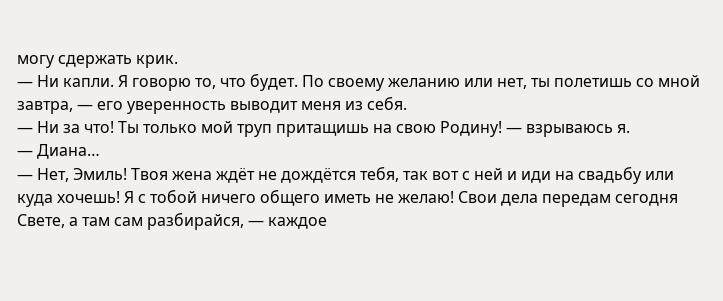могу сдержать крик.
— Ни капли. Я говорю то, что будет. По своему желанию или нет, ты полетишь со мной завтра, — его уверенность выводит меня из себя.
— Ни за что! Ты только мой труп притащишь на свою Родину! — взрываюсь я.
— Диана…
— Нет, Эмиль! Твоя жена ждёт не дождётся тебя, так вот с ней и иди на свадьбу или куда хочешь! Я с тобой ничего общего иметь не желаю! Свои дела передам сегодня Свете, а там сам разбирайся, — каждое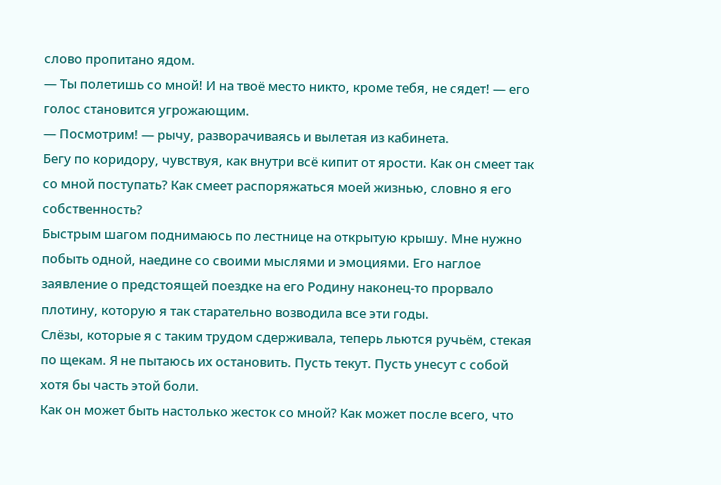слово пропитано ядом.
— Ты полетишь со мной! И на твоё место никто, кроме тебя, не сядет! — его голос становится угрожающим.
— Посмотрим! — рычу, разворачиваясь и вылетая из кабинета.
Бегу по коридору, чувствуя, как внутри всё кипит от ярости. Как он смеет так со мной поступать? Как смеет распоряжаться моей жизнью, словно я его собственность?
Быстрым шагом поднимаюсь по лестнице на открытую крышу. Мне нужно побыть одной, наедине со своими мыслями и эмоциями. Его наглое заявление о предстоящей поездке на его Родину наконец-то прорвало плотину, которую я так старательно возводила все эти годы.
Слёзы, которые я с таким трудом сдерживала, теперь льются ручьём, стекая по щекам. Я не пытаюсь их остановить. Пусть текут. Пусть унесут с собой хотя бы часть этой боли.
Как он может быть настолько жесток со мной? Как может после всего, что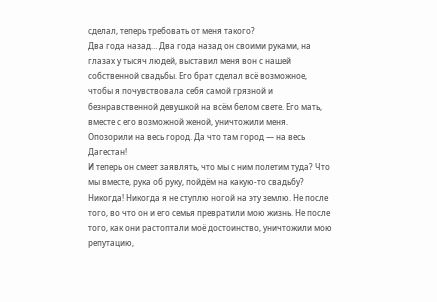сделал, теперь требовать от меня такого?
Два года назад… Два года назад он своими руками, на глазах у тысяч людей, выставил меня вон с нашей собственной свадьбы. Его брат сделал всё возможное, чтобы я почувствовала себя самой грязной и безнравственной девушкой на всём белом свете. Его мать, вместе с его возможной женой, уничтожили меня. Опозорили на весь город. Да что там город — на весь Дагестан!
И теперь он смеет заявлять, что мы с ним полетим туда? Что мы вместе, рука об руку, пойдём на какую-то свадьбу?
Никогда! Никогда я не ступлю ногой на эту землю. Не после того, во что он и его семья превратили мою жизнь. Не после того, как они растоптали моё достоинство, уничтожили мою репутацию,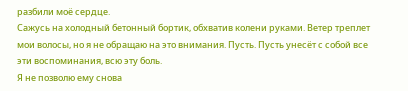разбили моё сердце.
Сажусь на холодный бетонный бортик, обхватив колени руками. Ветер треплет мои волосы, но я не обращаю на это внимания. Пусть. Пусть унесёт с собой все эти воспоминания, всю эту боль.
Я не позволю ему снова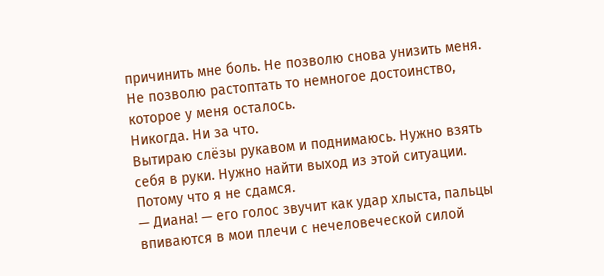причинить мне боль. Не позволю снова унизить меня. Не позволю растоптать то немногое достоинство, которое у меня осталось.
Никогда. Ни за что.
Вытираю слёзы рукавом и поднимаюсь. Нужно взять себя в руки. Нужно найти выход из этой ситуации. Потому что я не сдамся.
— Диана! — его голос звучит как удар хлыста, пальцы впиваются в мои плечи с нечеловеческой силой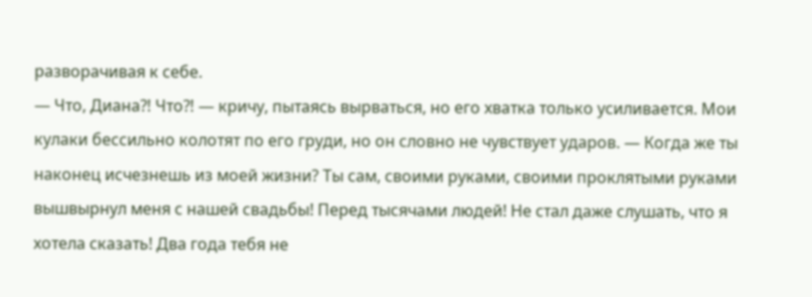разворачивая к себе.
— Что, Диана⁈ Что⁈ — кричу, пытаясь вырваться, но его хватка только усиливается. Мои кулаки бессильно колотят по его груди, но он словно не чувствует ударов. — Когда же ты наконец исчезнешь из моей жизни? Ты сам, своими руками, своими проклятыми руками вышвырнул меня с нашей свадьбы! Перед тысячами людей! Не стал даже слушать, что я хотела сказать! Два года тебя не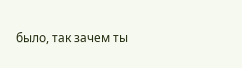было, так зачем ты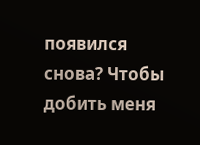появился снова? Чтобы добить меня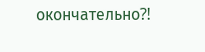окончательно⁈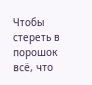Чтобы стереть в порошок всё, что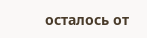осталось от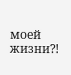моей жизни⁈